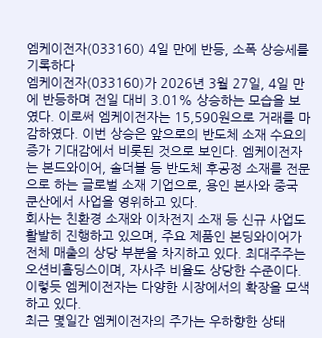엠케이전자(033160) 4일 만에 반등, 소폭 상승세를 기록하다
엠케이전자(033160)가 2026년 3월 27일, 4일 만에 반등하며 전일 대비 3.01% 상승하는 모습을 보였다. 이로써 엠케이전자는 15,590원으로 거래를 마감하였다. 이번 상승은 앞으로의 반도체 소재 수요의 증가 기대감에서 비롯된 것으로 보인다. 엠케이전자는 본드와이어, 솔더볼 등 반도체 후공정 소재를 전문으로 하는 글로벌 소재 기업으로, 용인 본사와 중국 쿤산에서 사업을 영위하고 있다.
회사는 친환경 소재와 이차전지 소재 등 신규 사업도 활발히 진행하고 있으며, 주요 제품인 본딩와이어가 전체 매출의 상당 부분을 차지하고 있다. 최대주주는 오션비홀딩스이며, 자사주 비율도 상당한 수준이다. 이렇듯 엠케이전자는 다양한 시장에서의 확장을 모색하고 있다.
최근 몇일간 엠케이전자의 주가는 우하향한 상태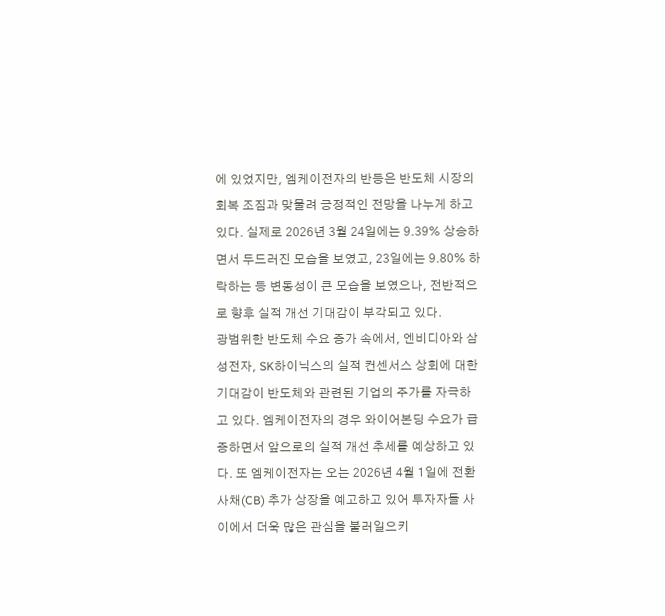에 있었지만, 엠케이전자의 반등은 반도체 시장의 회복 조짐과 맞물려 긍정적인 전망을 나누게 하고 있다. 실제로 2026년 3월 24일에는 9.39% 상승하면서 두드러진 모습을 보였고, 23일에는 9.80% 하락하는 등 변동성이 큰 모습을 보였으나, 전반적으로 향후 실적 개선 기대감이 부각되고 있다.
광범위한 반도체 수요 증가 속에서, 엔비디아와 삼성전자, SK하이닉스의 실적 컨센서스 상회에 대한 기대감이 반도체와 관련된 기업의 주가를 자극하고 있다. 엠케이전자의 경우 와이어본딩 수요가 급증하면서 앞으로의 실적 개선 추세를 예상하고 있다. 또 엠케이전자는 오는 2026년 4월 1일에 전환사채(CB) 추가 상장을 예고하고 있어 투자자들 사이에서 더욱 많은 관심을 불러일으키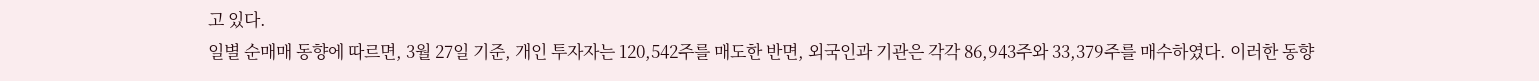고 있다.
일별 순매매 동향에 따르면, 3월 27일 기준, 개인 투자자는 120,542주를 매도한 반면, 외국인과 기관은 각각 86,943주와 33,379주를 매수하였다. 이러한 동향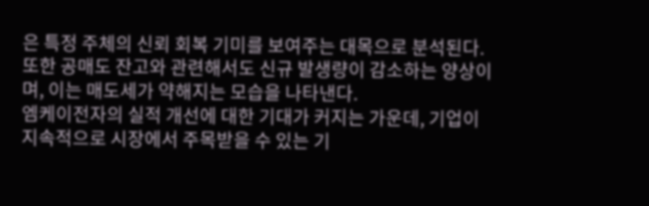은 특정 주체의 신뢰 회복 기미를 보여주는 대목으로 분석된다. 또한 공매도 잔고와 관련해서도 신규 발생량이 감소하는 양상이며, 이는 매도세가 약해지는 모습을 나타낸다.
엠케이전자의 실적 개선에 대한 기대가 커지는 가운데, 기업이 지속적으로 시장에서 주목받을 수 있는 기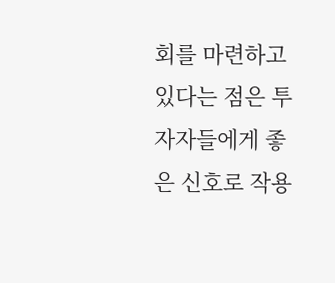회를 마련하고 있다는 점은 투자자들에게 좋은 신호로 작용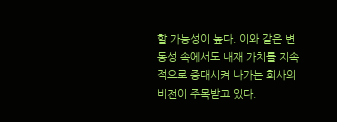할 가능성이 높다. 이와 같은 변동성 속에서도 내재 가치를 지속적으로 증대시켜 나가는 회사의 비전이 주목받고 있다.